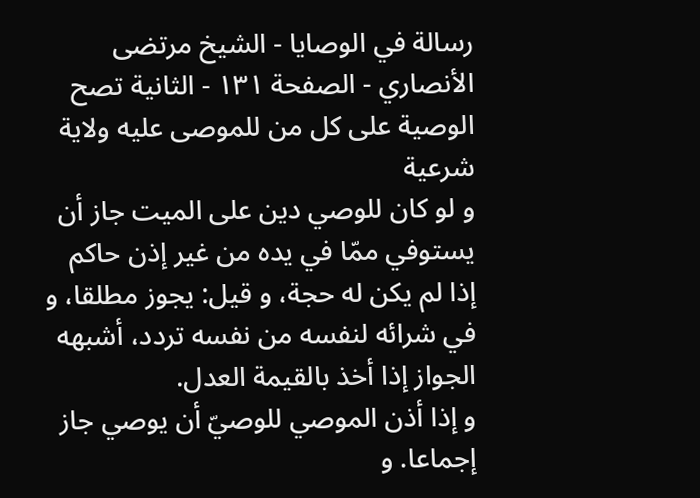رسالة في الوصايا - الشيخ مرتضى الأنصاري - الصفحة ١٣١ - الثانية تصح الوصية على كل من للموصى عليه ولاية شرعية
و لو كان للوصي دين على الميت جاز أن يستوفي ممّا في يده من غير إذن حاكم إذا لم يكن له حجة، و قيل: يجوز مطلقا، و في شرائه لنفسه من نفسه تردد، أشبهه الجواز إذا أخذ بالقيمة العدل.
و إذا أذن الموصي للوصيّ أن يوصي جاز إجماعا. و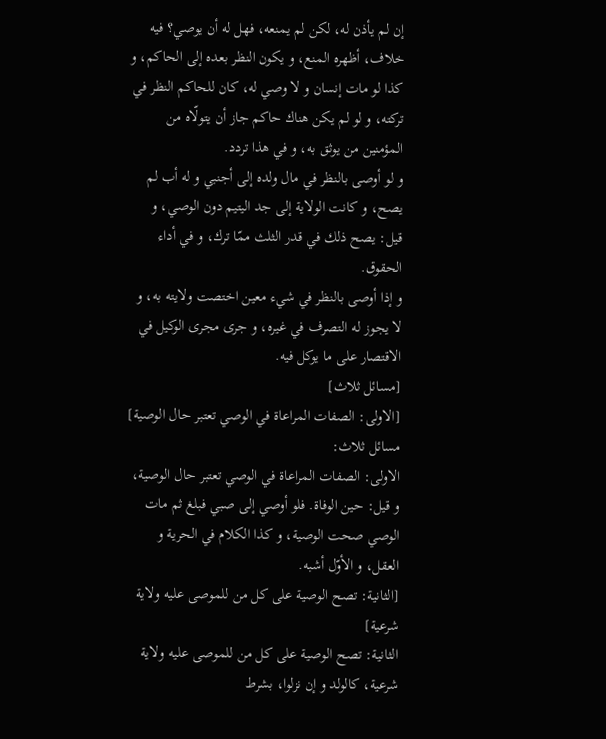إن لم يأذن له، لكن لم يمنعه، فهل له أن يوصي؟ فيه خلاف، أظهره المنع، و يكون النظر بعده إلى الحاكم، و كذا لو مات إنسان و لا وصي له، كان للحاكم النظر في تركته، و لو لم يكن هناك حاكم جاز أن يتولّاه من المؤمنين من يوثق به، و في هذا تردد.
و لو أوصى بالنظر في مال ولده إلى أجنبي و له أب لم يصح، و كانت الولاية إلى جد اليتيم دون الوصي، و قيل: يصح ذلك في قدر الثلث ممّا ترك، و في أداء الحقوق.
و إذا أوصى بالنظر في شيء معين اختصت ولايته به، و لا يجوز له التصرف في غيره، و جرى مجرى الوكيل في الاقتصار على ما يوكل فيه.
[مسائل ثلاث]
[الاولى: الصفات المراعاة في الوصي تعتبر حال الوصية]
مسائل ثلاث:
الاولى: الصفات المراعاة في الوصي تعتبر حال الوصية، و قيل: حين الوفاة. فلو أوصي إلى صبي فبلغ ثم مات الوصي صحت الوصية، و كذا الكلام في الحرية و العقل، و الأوّل أشبه.
[الثانية: تصح الوصية على كل من للموصى عليه ولاية شرعية]
الثانية: تصح الوصية على كل من للموصى عليه ولاية شرعية، كالولد و إن نزلوا، بشرط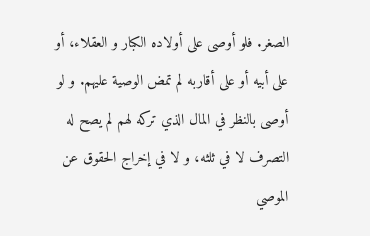الصغر. فلو أوصى على أولاده الكبار و العقلاء، أو على أبيه أو على أقاربه لم تمض الوصية عليهم. و لو أوصى بالنظر في المال الذي تركه لهم لم يصح له التصرف لا في ثلثه، و لا في إخراج الحقوق عن الموصي